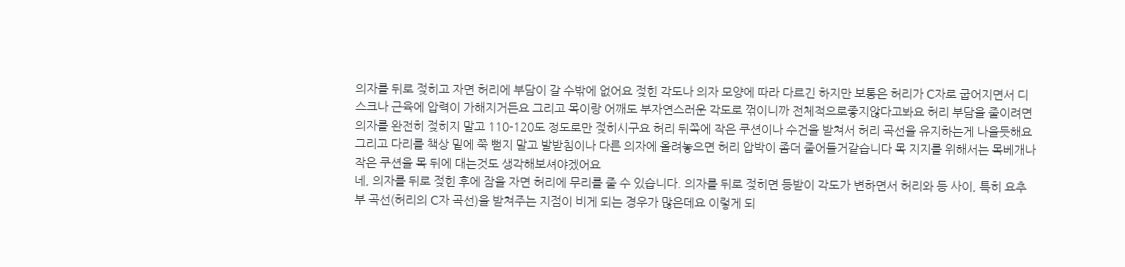의자를 뒤로 젖히고 자면 허리에 부담이 갈 수밖에 없어요 젖힌 각도나 의자 모양에 따라 다르긴 하지만 보통은 허리가 C자로 굽어지면서 디스크나 근육에 압력이 가해지거든요 그리고 목이랑 어깨도 부자연스러운 각도로 꺾이니까 전체적으로좋지않다고봐요 허리 부담을 줄이려면 의자를 완전히 젖히지 말고 110-120도 정도로만 젖히시구요 허리 뒤쪽에 작은 쿠션이나 수건을 받쳐서 허리 곡선을 유지하는게 나을듯해요 그리고 다리를 책상 밑에 쭉 뻗지 말고 발받침이나 다른 의자에 올려놓으면 허리 압박이 좀더 줄어들거같습니다 목 지지를 위해서는 목베개나 작은 쿠션을 목 뒤에 대는것도 생각해보셔야겠어요
네, 의자를 뒤로 젖힌 후에 잠을 자면 허리에 무리를 줄 수 있습니다. 의자를 뒤로 젖히면 등받이 각도가 변하면서 허리와 등 사이, 특히 요추부 곡선(허리의 C자 곡선)을 받쳐주는 지점이 비게 되는 경우가 많은데요 이렇게 되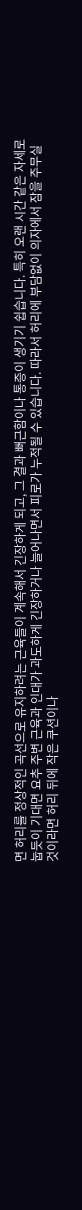면 허리를 정상적인 곡선으로 유지하려는 근육들이 계속해서 긴장하게 되고, 그 결과 뻐근함이나 통증이 생기기 쉽습니다. 특히 오랜 시간 같은 자세로 눕듯이 기대면 요추 주변 근육과 인대가 과도하게 긴장하거나 늘어나면서 피로가 누적될 수 있습니다. 따라서 허리에 부담없이 의자에서 잠을 주무실 것이라면 허리 뒤에 작은 쿠션이나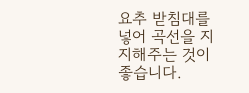요추 받침대를 넣어 곡선을 지지해주는 것이 좋습니다.